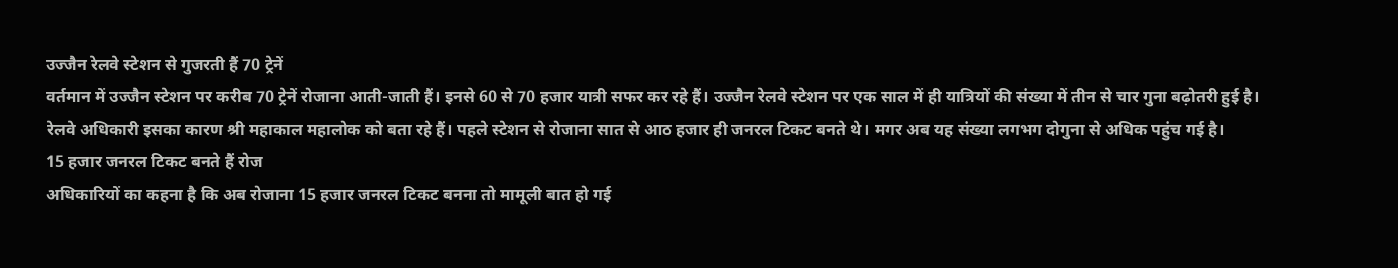उज्जैन रेलवे स्टेशन से गुजरती हैं 70 ट्रेनें
वर्तमान में उज्जैन स्टेशन पर करीब 70 ट्रेनें रोजाना आती-जाती हैं। इनसे 60 से 70 हजार यात्री सफर कर रहे हैं। उज्जैन रेलवे स्टेशन पर एक साल में ही यात्रियों की संख्या में तीन से चार गुना बढ़ोतरी हुई है। रेलवे अधिकारी इसका कारण श्री महाकाल महालोक को बता रहे हैं। पहले स्टेशन से रोजाना सात से आठ हजार ही जनरल टिकट बनते थे। मगर अब यह संख्या लगभग दोगुना से अधिक पहुंच गई है।
15 हजार जनरल टिकट बनते हैं रोज
अधिकारियों का कहना है कि अब रोजाना 15 हजार जनरल टिकट बनना तो मामूली बात हो गई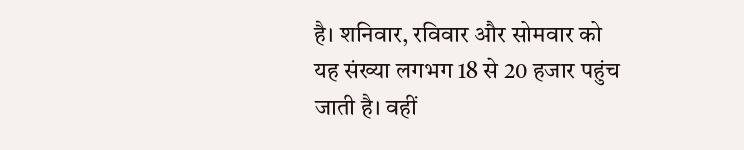है। शनिवार, रविवार और सोमवार को यह संख्या लगभग 18 से 20 हजार पहुंच जाती है। वहीं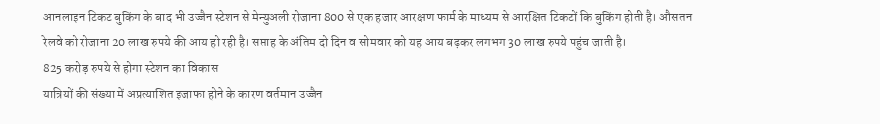आनलाइन टिकट बुकिंग के बाद भी उज्जैन स्टेशन से मेन्युअली रोजाना 800 से एक हजार आरक्षण फार्म के माध्यम से आरक्षित टिकटों कि बुकिंग होती है। औसतन रेलवे को रोजाना 20 लाख रुपये की आय हो रही है। सप्ताह के अंतिम दो दिन व सोमवार को यह आय बढ़कर लगभग 30 लाख रुपये पहुंच जाती है।
825 करोड़ रुपये से होगा स्टेशन का विकास
यात्रियों की संख्या में अप्रत्याशित इजाफा होने के कारण वर्तमान उज्जैन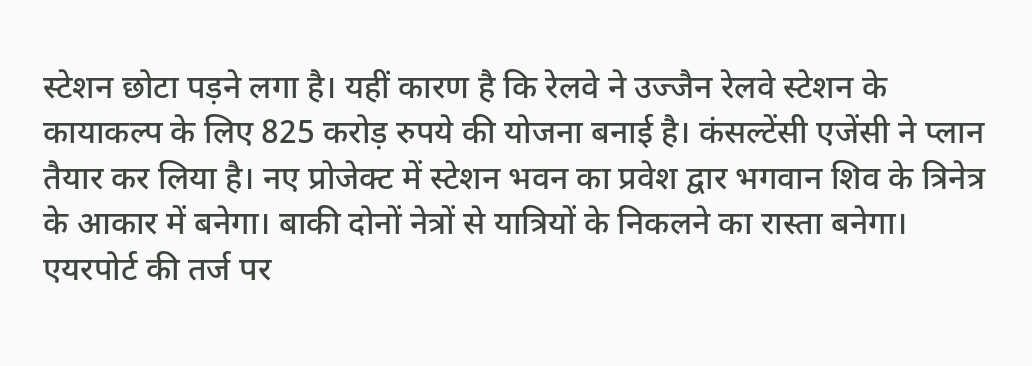स्टेशन छोटा पड़ने लगा है। यहीं कारण है कि रेलवे ने उज्जैन रेलवे स्टेशन के कायाकल्प के लिए 825 करोड़ रुपये की योजना बनाई है। कंसल्टेंसी एजेंसी ने प्लान तैयार कर लिया है। नए प्रोजेक्ट में स्टेशन भवन का प्रवेश द्वार भगवान शिव के त्रिनेत्र के आकार में बनेगा। बाकी दोनों नेत्रों से यात्रियों के निकलने का रास्ता बनेगा। एयरपोर्ट की तर्ज पर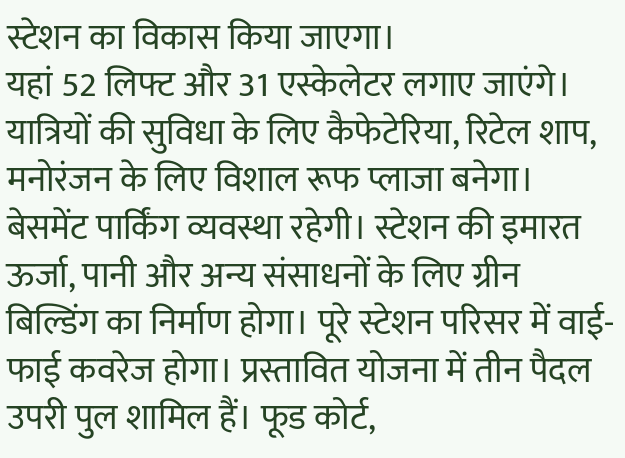स्टेशन का विकास किया जाएगा।
यहां 52 लिफ्ट और 31 एस्केलेटर लगाए जाएंगे। यात्रियों की सुविधा के लिए कैफेटेरिया, रिटेल शाप, मनोरंजन के लिए विशाल रूफ प्लाजा बनेगा। बेसमेंट पार्किंग व्यवस्था रहेगी। स्टेशन की इमारत ऊर्जा, पानी और अन्य संसाधनों के लिए ग्रीन बिल्डिंग का निर्माण होगा। पूरे स्टेशन परिसर में वाई-फाई कवरेज होगा। प्रस्तावित योजना में तीन पैदल उपरी पुल शामिल हैं। फूड कोर्ट,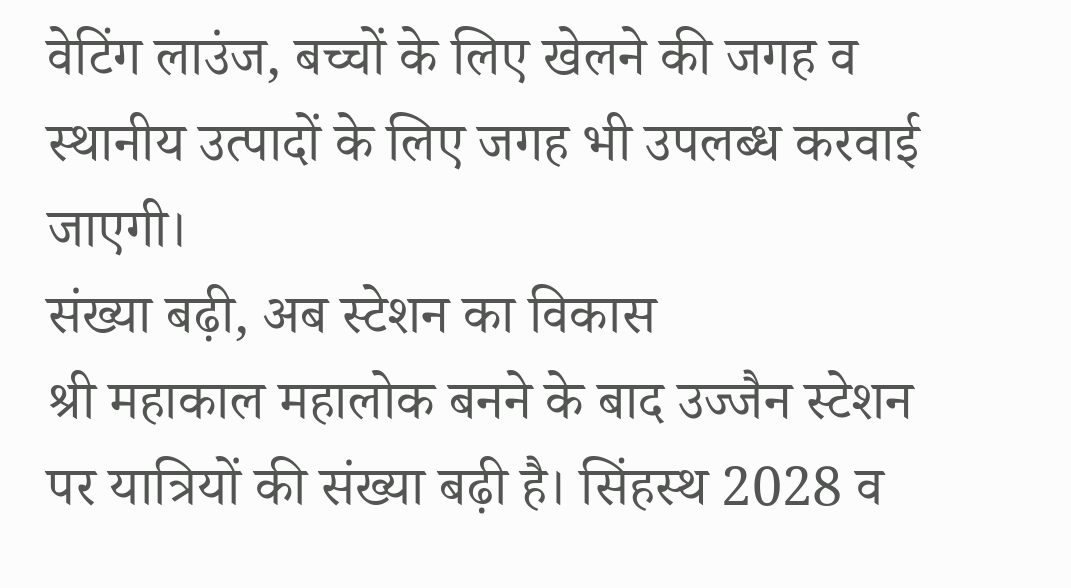वेटिंग लाउंज, बच्चों के लिए खेलने की जगह व स्थानीय उत्पादों के लिए जगह भी उपलब्ध करवाई जाएगी।
संख्या बढ़ी, अब स्टेशन का विकास
श्री महाकाल महालोक बनने के बाद उज्जैन स्टेशन पर यात्रियों की संख्या बढ़ी है। सिंहस्थ 2028 व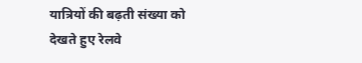यात्रियों की बढ़ती संख्या को देखते हुए रेलवे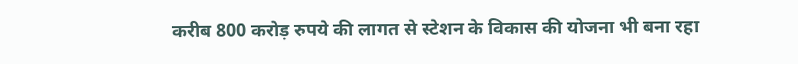करीब 800 करोड़ रुपये की लागत से स्टेशन के विकास की योजना भी बना रहा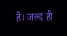है। जल्द ही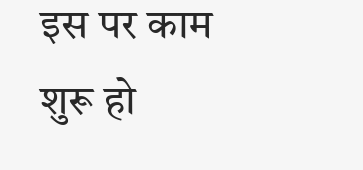इस पर काम शुरू हो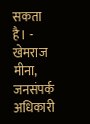सकता है। - खेमराज मीना, जनसंपर्क अधिकारी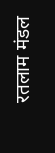रतलाम मंडल